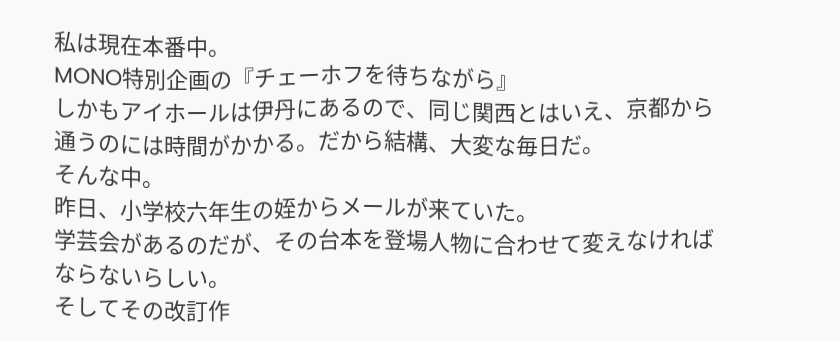私は現在本番中。
MONO特別企画の『チェーホフを待ちながら』
しかもアイホールは伊丹にあるので、同じ関西とはいえ、京都から通うのには時間がかかる。だから結構、大変な毎日だ。
そんな中。
昨日、小学校六年生の姪からメールが来ていた。
学芸会があるのだが、その台本を登場人物に合わせて変えなければならないらしい。
そしてその改訂作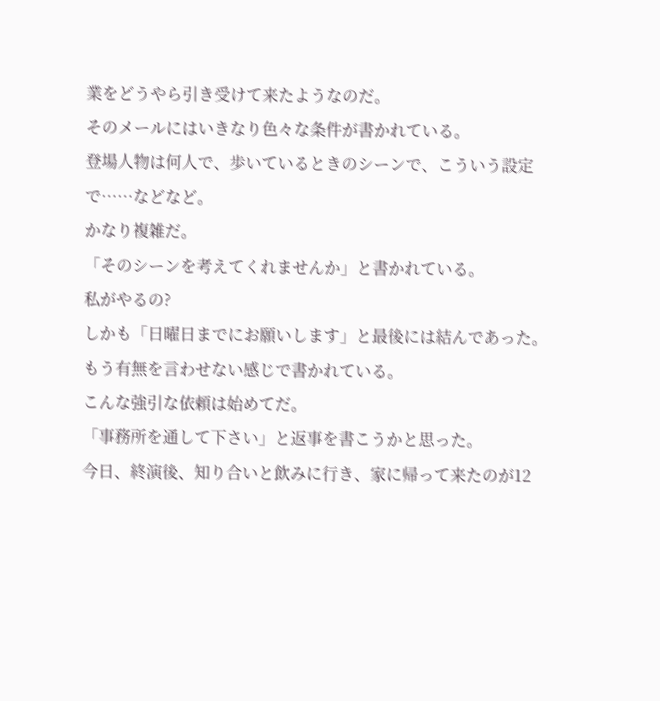業をどうやら引き受けて来たようなのだ。
そのメールにはいきなり色々な条件が書かれている。
登場人物は何人で、歩いているときのシーンで、こういう設定で……などなど。
かなり複雑だ。
「そのシーンを考えてくれませんか」と書かれている。
私がやるの?
しかも「日曜日までにお願いします」と最後には結んであった。
もう有無を言わせない感じで書かれている。
こんな強引な依頼は始めてだ。
「事務所を通して下さい」と返事を書こうかと思った。
今日、終演後、知り合いと飲みに行き、家に帰って来たのが12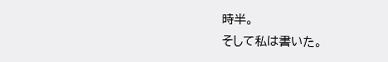時半。
そして私は書いた。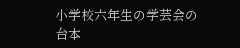小学校六年生の学芸会の台本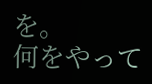を。
何をやって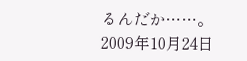るんだか……。
2009年10月24日